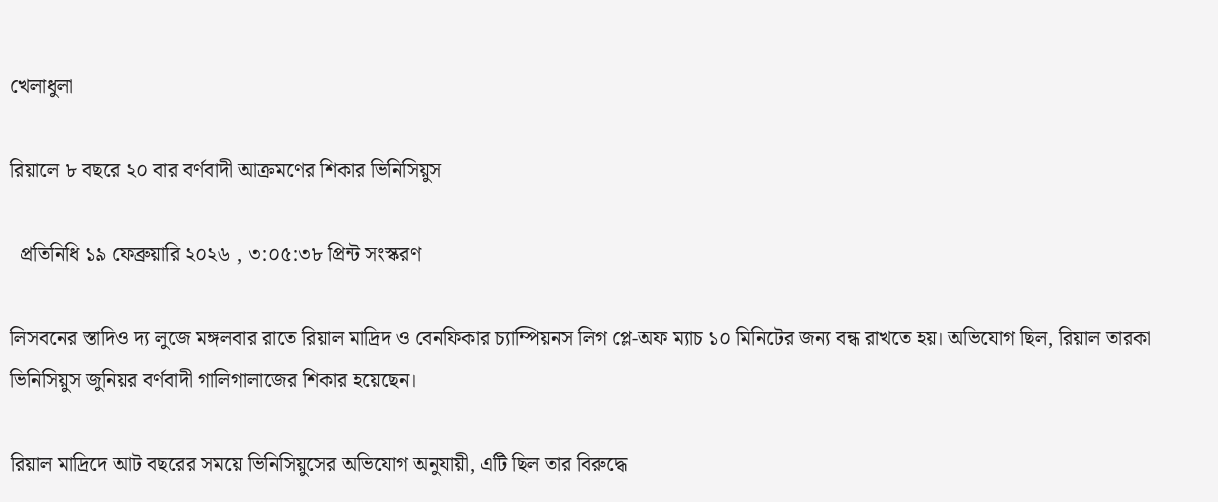খেলাধুলা

রিয়ালে ৮ বছরে ২০ বার বর্ণবাদী আক্রমণের শিকার ভিনিসিয়ুস

  প্রতিনিধি ১৯ ফেব্রুয়ারি ২০২৬ , ৩:০৫:৩৮ প্রিন্ট সংস্করণ

লিসবনের স্তাদিও দ্য লুজে মঙ্গলবার রাতে রিয়াল মাদ্রিদ ও বেনফিকার চ্যাম্পিয়নস লিগ প্লে-অফ ম্যাচ ১০ মিনিটের জন্য বন্ধ রাখতে হয়। অভিযোগ ছিল, রিয়াল তারকা ভিনিসিয়ুস জুনিয়র বর্ণবাদী গালিগালাজের শিকার হয়েছেন।

রিয়াল মাদ্রিদে আট বছরের সময়ে ভিনিসিয়ুসের অভিযোগ অনুযায়ী, এটি ছিল তার বিরুদ্ধে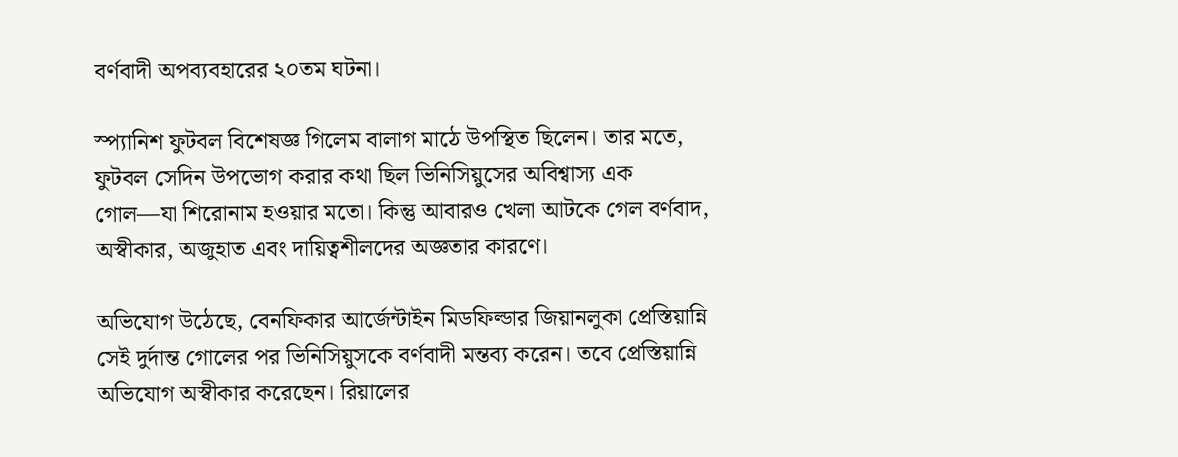বর্ণবাদী অপব্যবহারের ২০তম ঘটনা।

স্প্যানিশ ফুটবল বিশেষজ্ঞ গিলেম বালাগ মাঠে উপস্থিত ছিলেন। তার মতে, ফুটবল সেদিন উপভোগ করার কথা ছিল ভিনিসিয়ুসের অবিশ্বাস্য এক গোল—যা শিরোনাম হওয়ার মতো। কিন্তু আবারও খেলা আটকে গেল বর্ণবাদ, অস্বীকার, অজুহাত এবং দায়িত্বশীলদের অজ্ঞতার কারণে।

অভিযোগ উঠেছে, বেনফিকার আর্জেন্টাইন মিডফিল্ডার জিয়ানলুকা প্রেস্তিয়ান্নি সেই দুর্দান্ত গোলের পর ভিনিসিয়ুসকে বর্ণবাদী মন্তব্য করেন। তবে প্রেস্তিয়ান্নি অভিযোগ অস্বীকার করেছেন। রিয়ালের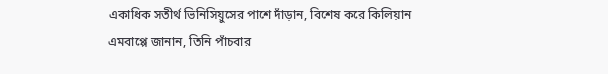একাধিক সতীর্থ ভিনিসিয়ুসের পাশে দাঁড়ান, বিশেষ করে কিলিয়ান এমবাপ্পে জানান, তিনি পাঁচবার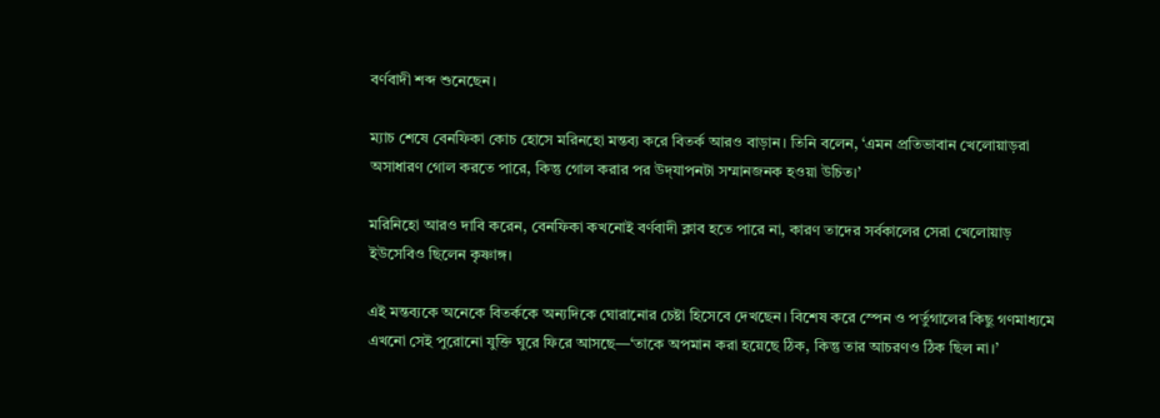বর্ণবাদী শব্দ শুনেছেন।

ম্যাচ শেষে বেনফিকা কোচ হোসে মরিনহো মন্তব্য করে বিতর্ক আরও বাড়ান। তিনি বলেন, ‘এমন প্রতিভাবান খেলোয়াড়রা অসাধারণ গোল করতে পারে, কিন্তু গোল করার পর উদ্‌যাপনটা সম্মানজনক হওয়া উচিত।’

মরিনিহো আরও দাবি করেন, বেনফিকা কখনোই বর্ণবাদী ক্লাব হতে পারে না, কারণ তাদের সর্বকালের সেরা খেলোয়াড় ইউসেবিও ছিলেন কৃষ্ণাঙ্গ।

এই মন্তব্যকে অনেকে বিতর্ককে অন্যদিকে ঘোরানোর চেষ্টা হিসেবে দেখছেন। বিশেষ করে স্পেন ও পর্তুগালের কিছু গণমাধ্যমে এখনো সেই পুরোনো যুক্তি ঘুরে ফিরে আসছে—‘তাকে অপমান করা হয়েছে ঠিক, কিন্তু তার আচরণও ঠিক ছিল না।’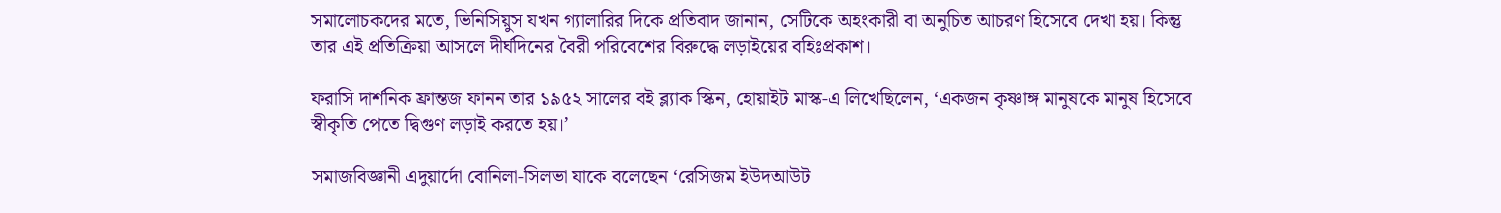সমালোচকদের মতে, ভিনিসিয়ুস যখন গ্যালারির দিকে প্রতিবাদ জানান, সেটিকে অহংকারী বা অনুচিত আচরণ হিসেবে দেখা হয়। কিন্তু তার এই প্রতিক্রিয়া আসলে দীর্ঘদিনের বৈরী পরিবেশের বিরুদ্ধে লড়াইয়ের বহিঃপ্রকাশ।

ফরাসি দার্শনিক ফ্রান্তজ ফানন তার ১৯৫২ সালের বই ব্ল্যাক স্কিন, হোয়াইট মাস্ক-এ লিখেছিলেন, ‘একজন কৃষ্ণাঙ্গ মানুষকে মানুষ হিসেবে স্বীকৃতি পেতে দ্বিগুণ লড়াই করতে হয়।’

সমাজবিজ্ঞানী এদুয়ার্দো বোনিলা-সিলভা যাকে বলেছেন ‘রেসিজম ইউদআউট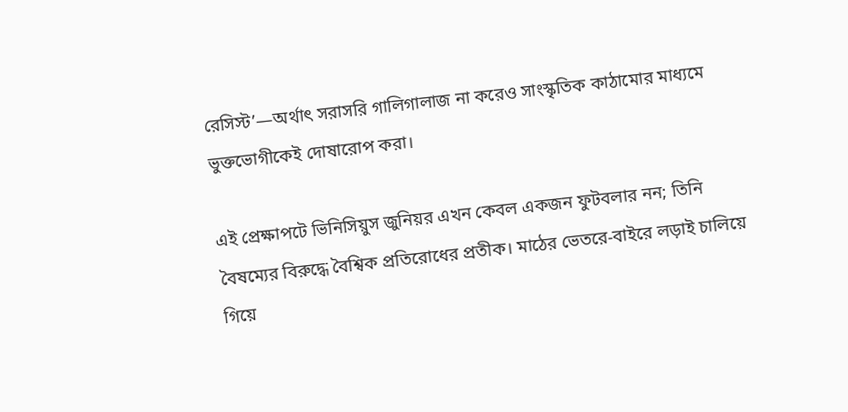রেসিস্ট’—অর্থাৎ সরাসরি গালিগালাজ না করেও সাংস্কৃতিক কাঠামোর মাধ্যমে ভুক্তভোগীকেই দোষারোপ করা।

এই প্রেক্ষাপটে ভিনিসিয়ুস জুনিয়র এখন কেবল একজন ফুটবলার নন; তিনি বৈষম্যের বিরুদ্ধে বৈশ্বিক প্রতিরোধের প্রতীক। মাঠের ভেতরে-বাইরে লড়াই চালিয়ে গিয়ে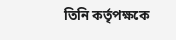তিনি কর্তৃপক্ষকে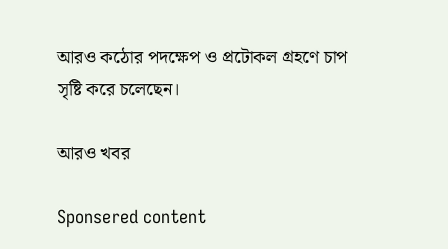আরও কঠোর পদক্ষেপ ও প্রটোকল গ্রহণে চাপ সৃষ্টি করে চলেছেন।

আরও খবর

Sponsered content